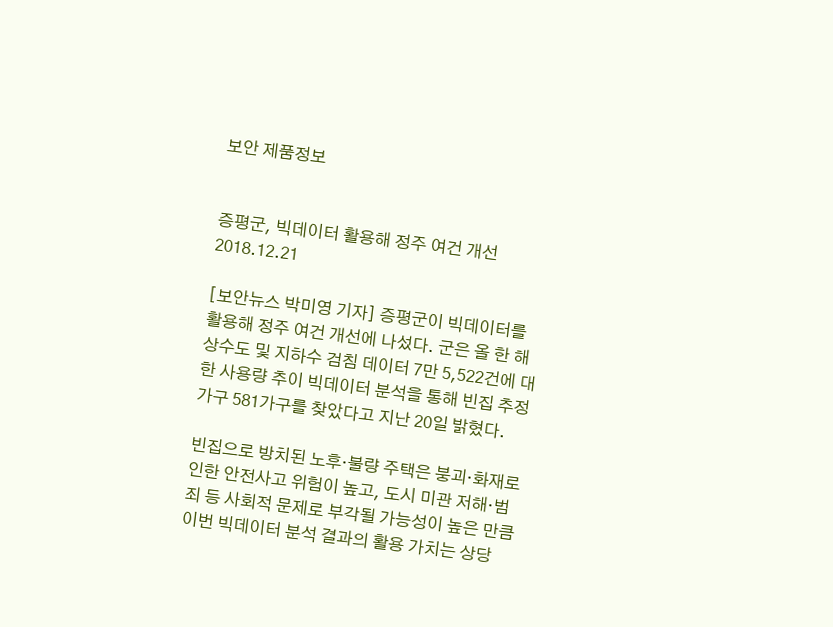보안 제품정보


증평군, 빅데이터 활용해 정주 여건 개선 2018.12.21

[보안뉴스 박미영 기자] 증평군이 빅데이터를 활용해 정주 여건 개선에 나섰다. 군은 올 한 해 상수도 및 지하수 검침 데이터 7만 5,522건에 대한 사용량 추이 빅데이터 분석을 통해 빈집 추정 가구 581가구를 찾았다고 지난 20일 밝혔다.

빈집으로 방치된 노후·불량 주택은 붕괴·화재로 인한 안전사고 위험이 높고, 도시 미관 저해·범죄 등 사회적 문제로 부각될 가능성이 높은 만큼 이번 빅데이터 분석 결과의 활용 가치는 상당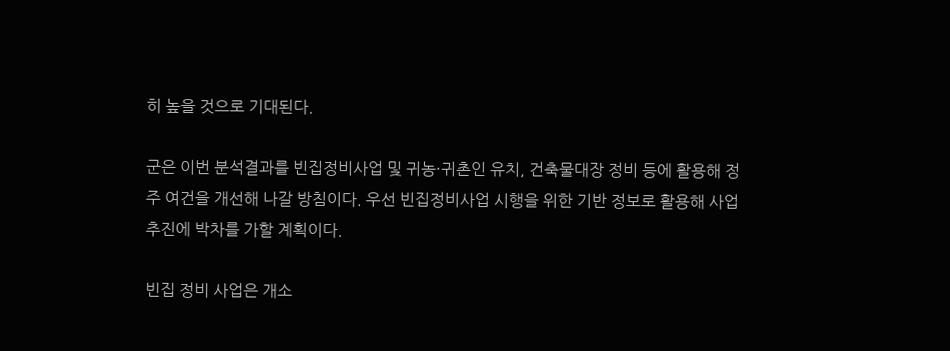히 높을 것으로 기대된다.

군은 이번 분석결과를 빈집정비사업 및 귀농·귀촌인 유치, 건축물대장 정비 등에 활용해 정주 여건을 개선해 나갈 방침이다. 우선 빈집정비사업 시행을 위한 기반 정보로 활용해 사업 추진에 박차를 가할 계획이다.

빈집 정비 사업은 개소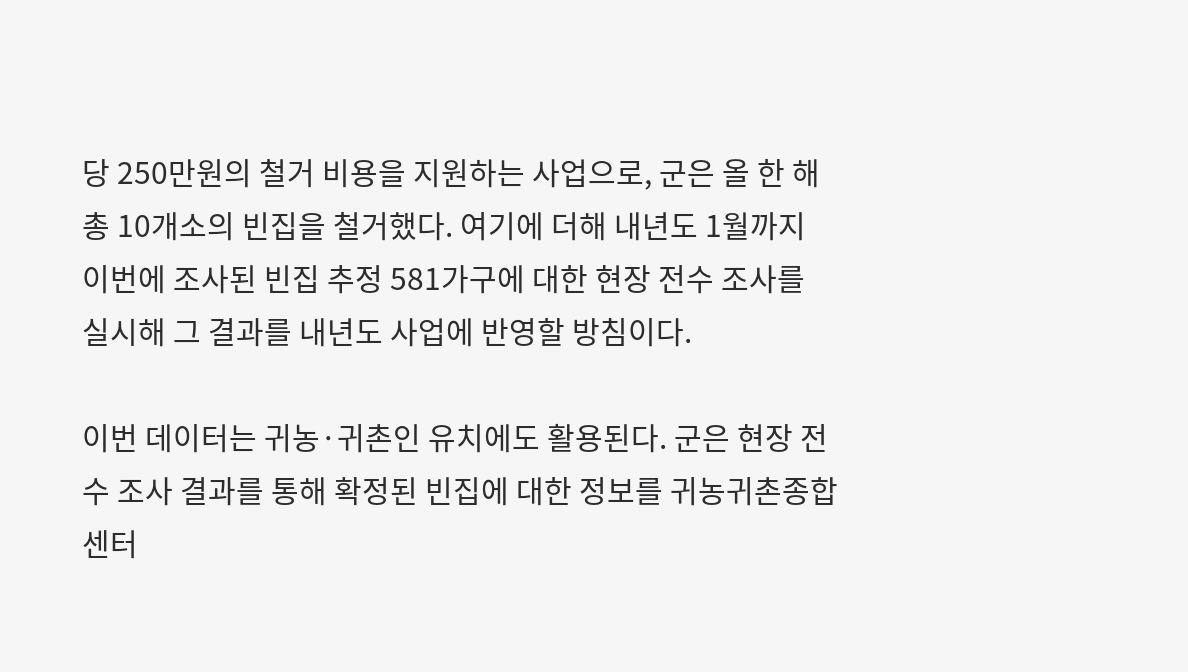당 250만원의 철거 비용을 지원하는 사업으로, 군은 올 한 해 총 10개소의 빈집을 철거했다. 여기에 더해 내년도 1월까지 이번에 조사된 빈집 추정 581가구에 대한 현장 전수 조사를 실시해 그 결과를 내년도 사업에 반영할 방침이다.

이번 데이터는 귀농·귀촌인 유치에도 활용된다. 군은 현장 전수 조사 결과를 통해 확정된 빈집에 대한 정보를 귀농귀촌종합센터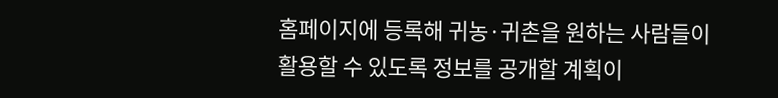홈페이지에 등록해 귀농·귀촌을 원하는 사람들이 활용할 수 있도록 정보를 공개할 계획이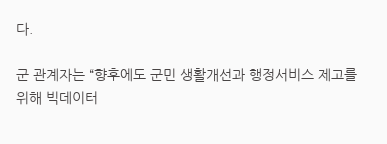다.

군 관계자는 “향후에도 군민 생활개선과 행정서비스 제고를 위해 빅데이터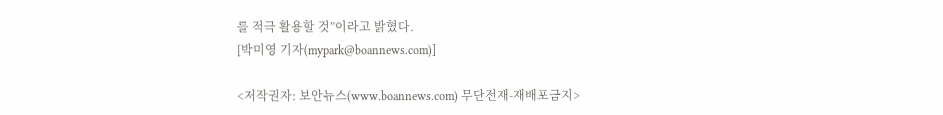를 적극 활용할 것”이라고 밝혔다.
[박미영 기자(mypark@boannews.com)]

<저작권자: 보안뉴스(www.boannews.com) 무단전재-재배포금지>